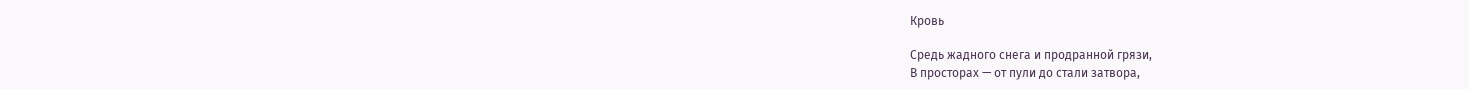Кровь

Средь жадного снега и продранной грязи,
В просторах — от пули до стали затвора,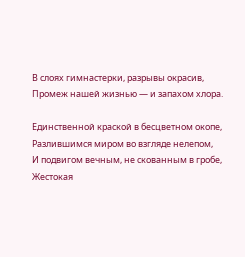В слоях гимнастерки, разрывы окрасив,
Промеж нашей жизнью — и запахом хлора.

Единственной краской в бесцветном окопе,
Разлившимся миром во взгляде нелепом,
И подвигом вечным, не скованным в гробе,
Жестокая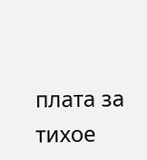плата за тихое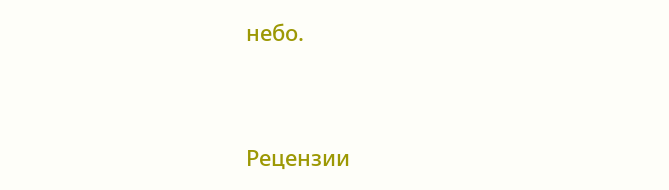небо.


Рецензии